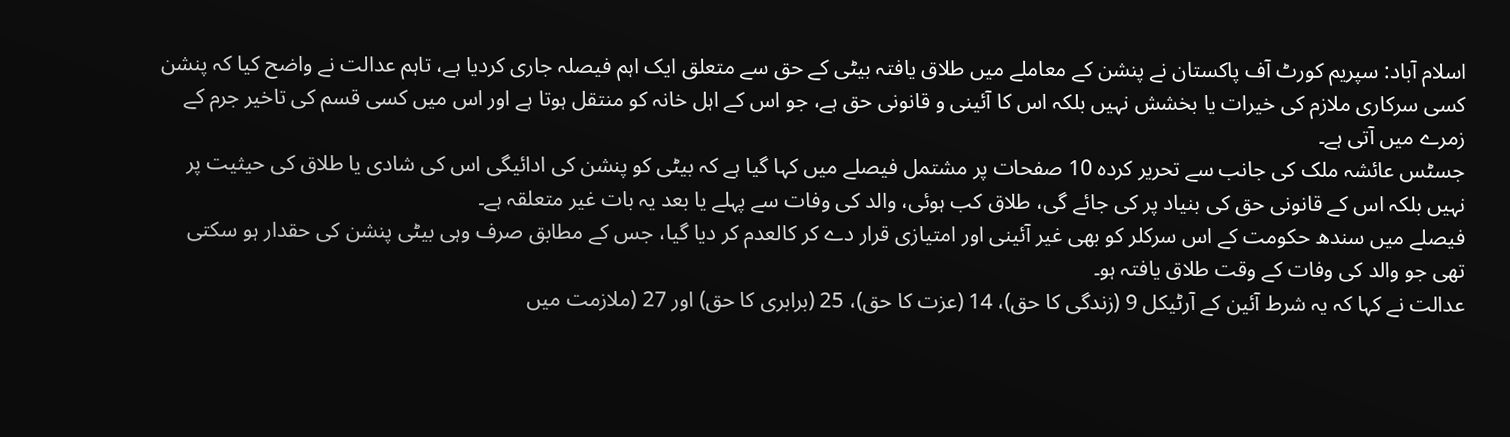اسلام آباد: سپریم کورٹ آف پاکستان نے پنشن کے معاملے میں طلاق یافتہ بیٹی کے حق سے متعلق ایک اہم فیصلہ جاری کردیا ہے، تاہم عدالت نے واضح کیا کہ پنشن کسی سرکاری ملازم کی خیرات یا بخشش نہیں بلکہ اس کا آئینی و قانونی حق ہے، جو اس کے اہل خانہ کو منتقل ہوتا ہے اور اس میں کسی قسم کی تاخیر جرم کے زمرے میں آتی ہے۔
جسٹس عائشہ ملک کی جانب سے تحریر کردہ 10 صفحات پر مشتمل فیصلے میں کہا گیا ہے کہ بیٹی کو پنشن کی ادائیگی اس کی شادی یا طلاق کی حیثیت پر نہیں بلکہ اس کے قانونی حق کی بنیاد پر کی جائے گی، طلاق کب ہوئی، والد کی وفات سے پہلے یا بعد یہ بات غیر متعلقہ ہے۔
فیصلے میں سندھ حکومت کے اس سرکلر کو بھی غیر آئینی اور امتیازی قرار دے کر کالعدم کر دیا گیا، جس کے مطابق صرف وہی بیٹی پنشن کی حقدار ہو سکتی تھی جو والد کی وفات کے وقت طلاق یافتہ ہو۔
عدالت نے کہا کہ یہ شرط آئین کے آرٹیکل 9 (زندگی کا حق)، 14 (عزت کا حق)، 25 (برابری کا حق) اور 27 (ملازمت میں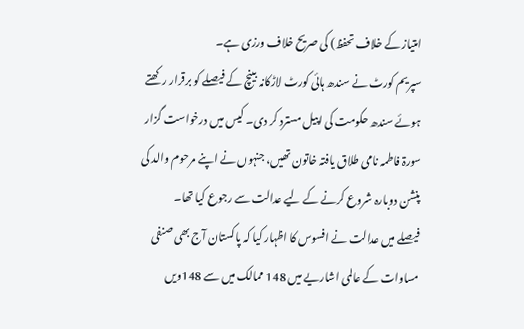امتیاز کے خلاف تحفظ) کی صریح خلاف ورزی ہے۔
سپریم کورٹ نے سندھ ہائی کورٹ لاڑکانہ بینچ کے فیصلے کو برقرار رکھتے ہوئے سندھ حکومت کی اپیل مسترد کر دی۔ کیس میں درخواست گزار سورۃ فاطمہ نامی طلاق یافتہ خاتون تھیں، جنہوں نے اپنے مرحوم والد کی پنشن دوبارہ شروع کرنے کے لیے عدالت سے رجوع کیا تھا۔
فیصلے میں عدالت نے افسوس کا اظہار کیا کہ پاکستان آج بھی صنفی مساوات کے عالمی اشاریے میں 148 ممالک میں سے 148ویں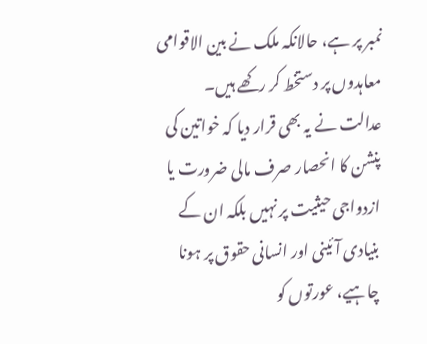نمبر پر ہے، حالانکہ ملک نے بین الاقوامی معاہدوں پر دستخط کر رکھے ہیں۔
عدالت نے یہ بھی قرار دیا کہ خواتین کی پنشن کا انحصار صرف مالی ضرورت یا ازدواجی حیثیت پر نہیں بلکہ ان کے بنیادی آئینی اور انسانی حقوق پر ہونا چاہیے، عورتوں کو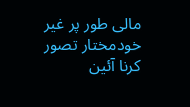مالی طور پر غیر خودمختار تصور کرنا آئین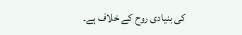کی بنیادی روح کے خلاف ہے۔